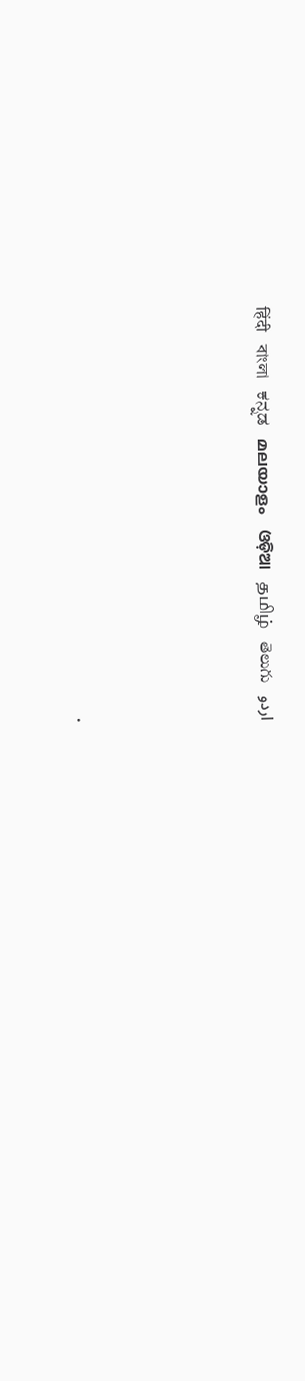اردو   हिंदी   বাংলা   ಕನ್ನಡ   മലയാളം   ଓଡ଼ିଆ   தமிழ்   తెలుగు




.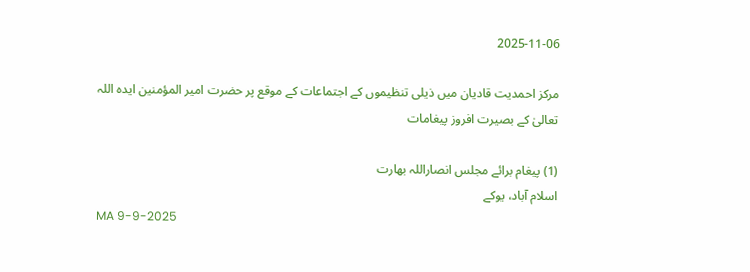2025-11-06

مرکز احمدیت قادیان میں ذیلی تنظیموں کے اجتماعات کے موقع پر حضرت امیر المؤمنین ایدہ اللہ تعالیٰ کے بصیرت افروز پیغامات

(1) پیغام برائے مجلس انصاراللہ بھارت
اسلام آباد، یوکے
MA 9-9-2025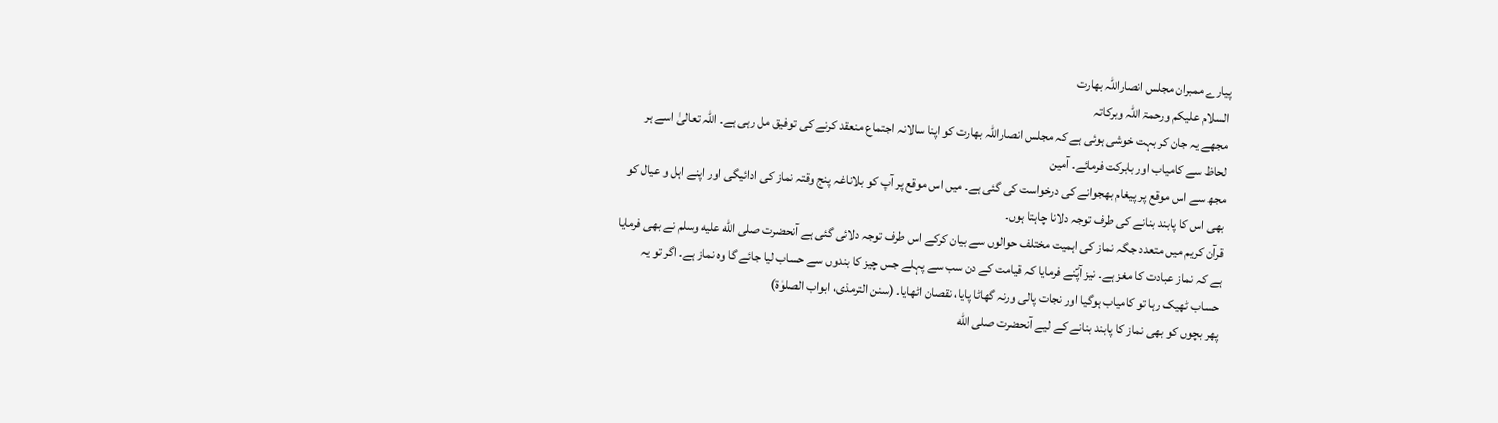پیارے ممبران مجلس انصاراللہ بھارت
السلام علیکم ورحمۃ اللہ وبرکاتہ
مجھے یہ جان کر بہت خوشی ہوئی ہے کہ مجلس انصاراللہ بھارت کو اپنا سالانہ اجتماع منعقد کرنے کی توفیق مل رہی ہے۔ اللہ تعالیٰ اسے ہر لحاظ سے کامیاب اور بابرکت فرمائے۔ آمین
مجھ سے اس موقع پر پیغام بھجوانے کی درخواست کی گئی ہے۔ میں اس موقع پر آپ کو بلاناغہ پنج وقتہ نماز کی ادائیگی اور اپنے اہل و عیال کو بھی اس کا پابند بنانے کی طرف توجہ دلانا چاہتا ہوں۔
قرآن کریم میں متعدد جگہ نماز کی اہمیت مختلف حوالوں سے بیان کرکے اس طرف توجہ دلائی گئی ہے آنحضرت صلى الله عليه وسلم نے بھی فرمایا ہے کہ نماز عبادت کا مغز ہے۔ نیز آپؐنے فرمایا کہ قیامت کے دن سب سے پہلے جس چیز کا بندوں سے حساب لیا جائے گا وہ نماز ہے۔ اگر تو یہ حساب ٹھیک رہا تو کامیاب ہوگیا اور نجات پالی ورنہ گھاٹا پایا، نقصان اٹھایا۔ (سنن الترمذی، ابواب الصلوٰۃ)
پھر بچوں کو بھی نماز کا پابند بنانے کے لیے آنحضرت صلى الله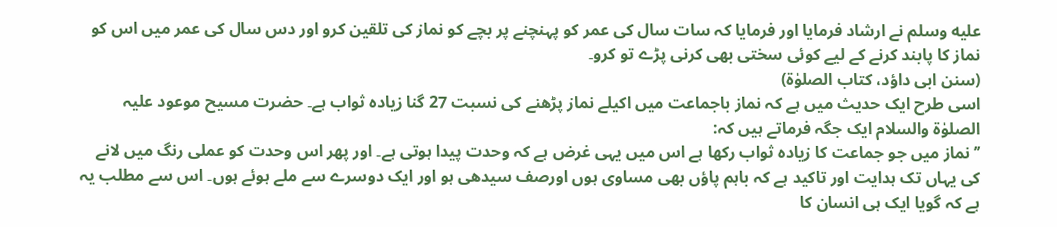عليه وسلم نے ارشاد فرمایا اور فرمایا کہ سات سال کی عمر کو پہنچنے پر بچے کو نماز کی تلقین کرو اور دس سال کی عمر میں اس کو نماز کا پابند کرنے کے لیے کوئی سختی بھی کرنی پڑے تو کرو۔
(سنن ابی داؤد، کتاب الصلوٰۃ)
اسی طرح ایک حدیث میں ہے کہ نماز باجماعت میں اکیلے نماز پڑھنے کی نسبت 27 گنا زیادہ ثواب ہے۔ حضرت مسیح موعود علیہ الصلوٰۃ والسلام ایک جگہ فرماتے ہیں کہ:
’’ نماز میں جو جماعت کا زیادہ ثواب رکھا ہے اس میں یہی غرض ہے کہ وحدت پیدا ہوتی ہے۔ اور پھر اس وحدت کو عملی رنگ میں لانے کی یہاں تک ہدایت اور تاکید ہے کہ باہم پاؤں بھی مساوی ہوں اورصف سیدھی ہو اور ایک دوسرے سے ملے ہوئے ہوں۔ اس سے مطلب یہ ہے کہ گویا ایک ہی انسان کا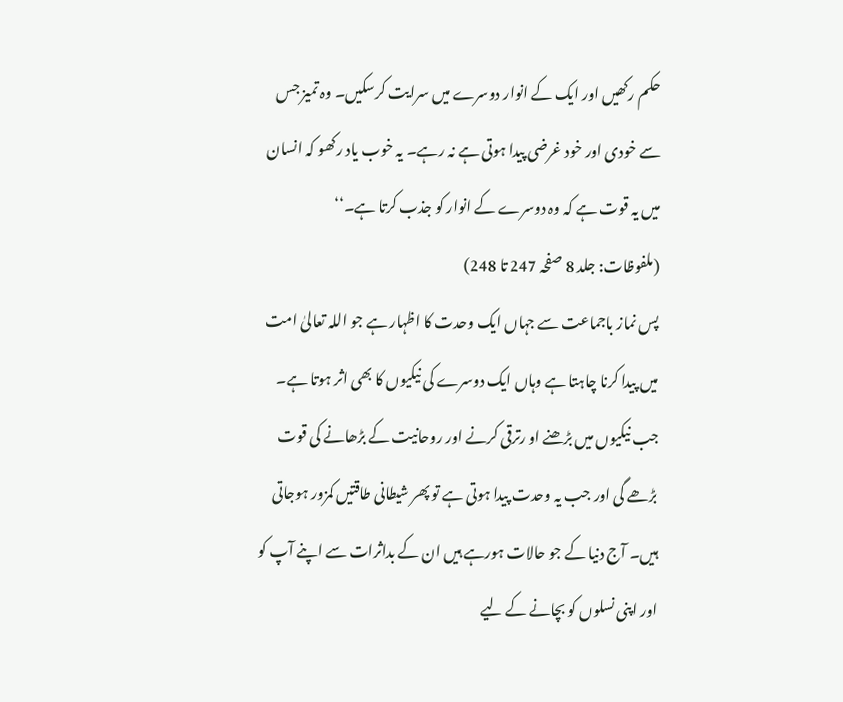حکم رکھیں اور ایک کے انوار دوسرے میں سرایت کرسکیں۔ وہ تمیز جس سے خودی اور خود غرضی پیدا ہوتی ہے نہ رہے۔ یہ خوب یاد رکھو کہ انسان میں یہ قوت ہے کہ وہ دوسرے کے انوار کو جذب کرتا ہے۔‘‘
(ملفوظات: جلد 8 صفحہ 247 تا 248)
پس نماز باجماعت سے جہاں ایک وحدت کا اظہار ہے جو اللہ تعالیٰ امت میں پیدا کرنا چاہتا ہے وہاں ایک دوسرے کی نیکیوں کا بھی اثر ہوتا ہے۔ جب نیکیوں میں بڑھنے او رترقی کرنے اور روحانیت کے بڑھانے کی قوت بڑھے گی اور جب یہ وحدت پیدا ہوتی ہے تو پھر شیطانی طاقتیں کمزور ہوجاتی ہیں۔ آج دنیا کے جو حالات ہورہے ہیں ان کے بداثرات سے اپنے آپ کو اور اپنی نسلوں کو بچانے کے لیے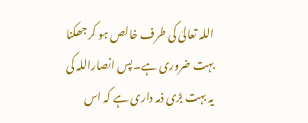اللہ تعالیٰ کی طرف خالص ہو کر جھکنا بہت ضروری ہے۔ پس انصاراللہ کی یہ بہت بڑی ذمہ داری ہے کہ اس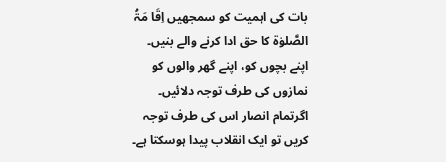بات کی اہمیت کو سمجھیں اِقَا مَۃُ الصَّلوٰۃ کا حق ادا کرنے والے بنیں۔ اپنے بچوں کو، اپنے گھر والوں کو نمازوں کی طرف توجہ دلائیں۔ اگرتمام انصار اس کی طرف توجہ کریں تو ایک انقلاب پیدا ہوسکتا ہے۔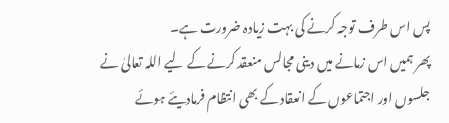پس اس طرف توجہ کرنے کی بہت زیادہ ضرورت ہے۔
پھر ہمیں اس زمانے میں دینی مجالس منعقد کرنے کے لیے اللہ تعالیٰ نے جلسوں اور اجتماعوں کے انعقاد کے بھی انتظام فرمادیئے ہوئے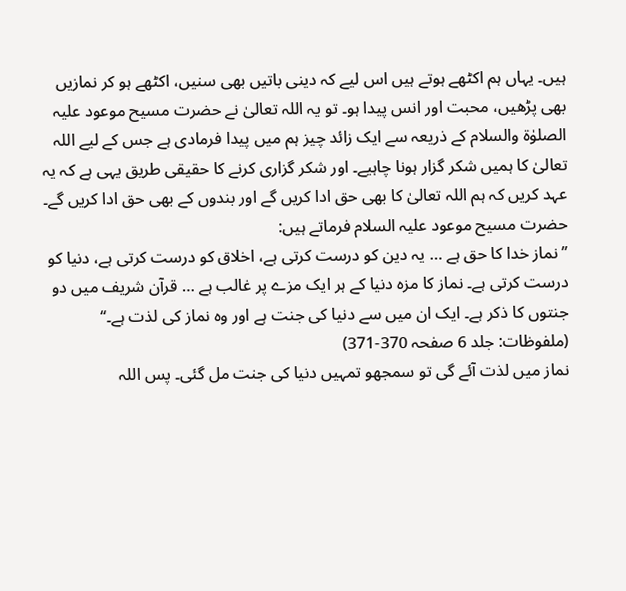ہیں۔ یہاں ہم اکٹھے ہوتے ہیں اس لیے کہ دینی باتیں بھی سنیں، اکٹھے ہو کر نمازیں بھی پڑھیں، محبت اور انس پیدا ہو۔ تو یہ اللہ تعالیٰ نے حضرت مسیح موعود علیہ الصلوٰۃ والسلام کے ذریعہ سے ایک زائد چیز ہم میں پیدا فرمادی ہے جس کے لیے اللہ تعالیٰ کا ہمیں شکر گزار ہونا چاہیے۔ اور شکر گزاری کرنے کا حقیقی طریق یہی ہے کہ یہ عہد کریں کہ ہم اللہ تعالیٰ کا بھی حق ادا کریں گے اور بندوں کے بھی حق ادا کریں گے۔ حضرت مسیح موعود علیہ السلام فرماتے ہیں:
’’ نماز خدا کا حق ہے … یہ دین کو درست کرتی ہے، اخلاق کو درست کرتی ہے، دنیا کو درست کرتی ہے۔ نماز کا مزہ دنیا کے ہر ایک مزے پر غالب ہے … قرآن شریف میں دو جنتوں کا ذکر ہے۔ ایک ان میں سے دنیا کی جنت ہے اور وہ نماز کی لذت ہے۔‘‘
(ملفوظات: جلد 6 صفحہ 370-371)
نماز میں لذت آئے گی تو سمجھو تمہیں دنیا کی جنت مل گئی۔ پس اللہ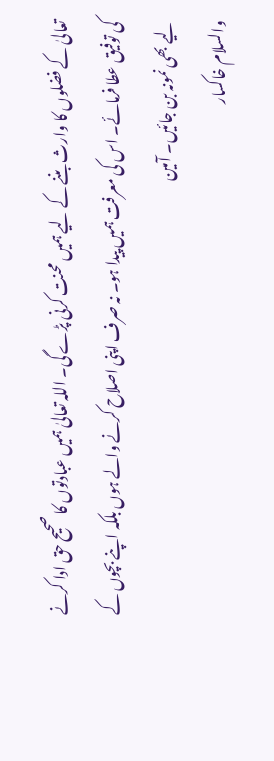تعالیٰ کے فضلوں کا وارث بننے کے لیے ہمیں محنت کرنی پڑے گی۔ اللہ تعالیٰ ہمیں عبادتوں کا صحیح حق ادا کرنے کی توفیق عطا فرمائے۔ اس کی معرفت ہمیں پیدا ہو۔ نہ صرف اپنی اصلاح کرنے والے ہوں بلکہ اپنے بچوں کے لیے بھی نمونہ بن جائیں۔ آمین
والسلام خاکسار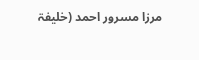مرزا مسرور احمد (خلیفۃ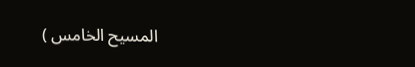المسیح الخامس )